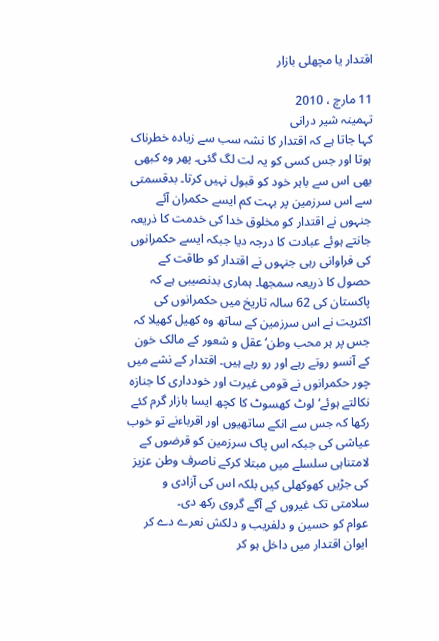اقتدار یا مچھلی بازار

11 مارچ ، 2010
تہمینہ شیر درانی
کہا جاتا ہے کہ اقتدار کا نشہ سب سے زیادہ خطرناک ہوتا اور جس کسی کو یہ لت لگ گئی۔ پھر وہ کبھی بھی اس سے باہر خود کو قبول نہیں کرتا۔ بدقسمتی سے اس سرزمین پر بہت کم ایسے حکمران آئے جنہوں نے اقتدار کو مخلوق خدا کی خدمت کا ذریعہ جانتے ہوئے عبادت کا درجہ دیا جبکہ ایسے حکمرانوں کی فراوانی رہی جنہوں نے اقتدار کو طاقت کے حصول کا ذریعہ سمجھا۔ ہماری بدنصیبی ہے کہ پاکستان کی 62 سالہ تاریخ میں حکمرانوں کی اکثریت نے اس سرزمین کے ساتھ وہ کھیل کھیلا کہ جس پر ہر محب وطن‘ عقل و شعور کے مالک خون کے آنسو روتے رہے اور رو رہے ہیں۔ اقتدار کے نشے میں چور حکمرانوں نے قومی غیرت اور خودداری کا جنازہ نکالتے ہوئے‘ لوٹ کھسوٹ کا کچھ ایسا بازار گرم کئے رکھا کہ جس سے انکے ساتھیوں اور اقرباءنے تو خوب عیاشی کی جبکہ اس پاک سرزمین کو قرضوں کے لامتناہی سلسلے میں مبتلا کرکے ناصرف وطن عزیز کی جڑیں کھوکھلی کیں بلکہ اس کی آزادی و سلامتی تک غیروں کے آگے گروی رکھ دی۔
عوام کو حسین و دلفریب و دلکش نعرے دے کر ایوان اقتدار میں داخل ہو کر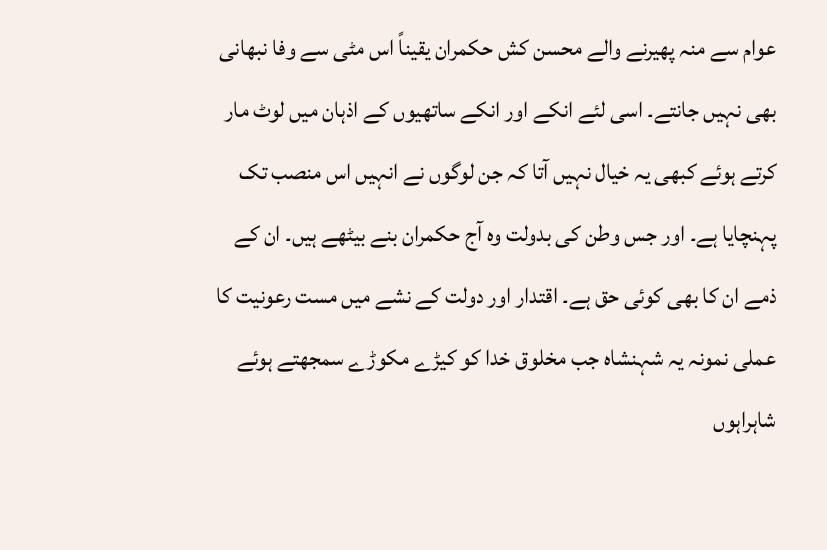عوام سے منہ پھیرنے والے محسن کش حکمران یقیناً اس مٹی سے وفا نبھانی بھی نہیں جانتے۔ اسی لئے انکے اور انکے ساتھیوں کے اذہان میں لوٹ مار کرتے ہوئے کبھی یہ خیال نہیں آتا کہ جن لوگوں نے انہیں اس منصب تک پہنچایا ہے۔ اور جس وطن کی بدولت وہ آج حکمران بنے بیٹھے ہیں۔ ان کے ذمے ان کا بھی کوئی حق ہے۔ اقتدار اور دولت کے نشے میں مست رعونیت کا عملی نمونہ یہ شہنشاہ جب مخلوق خدا کو کیڑے مکوڑے سمجھتے ہوئے شاہراہوں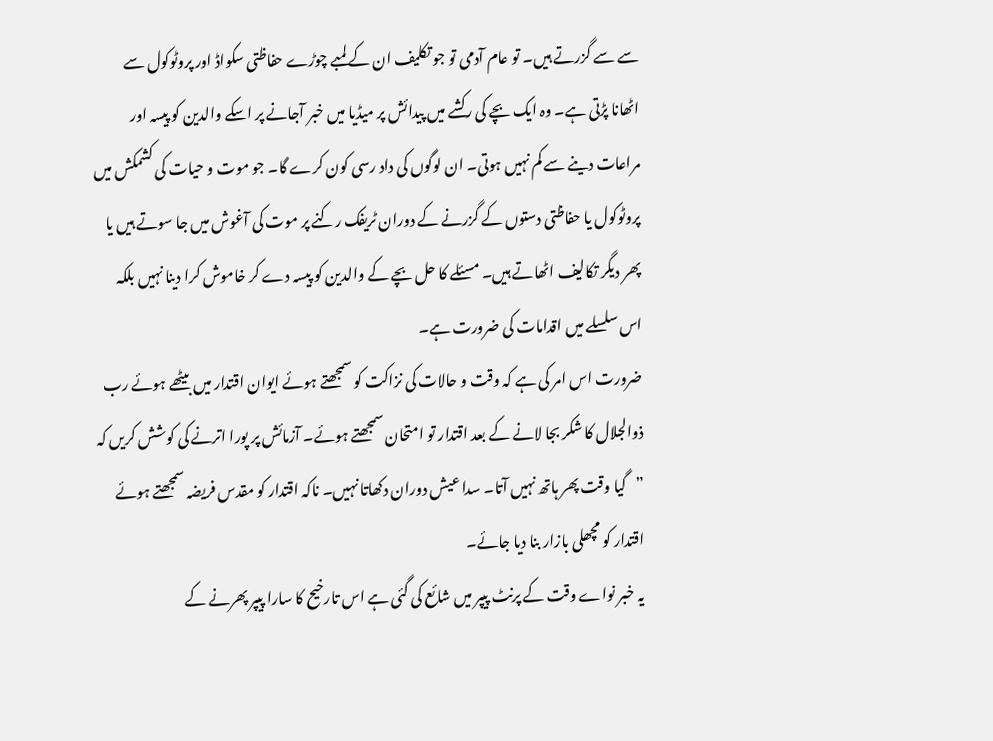سے سے گزرتے ہیں۔ تو عام آدمی تو جو تکلیف ان کے لمبے چوڑے حفاظتی سکواڈ اور پروٹوکول سے اٹھانا پڑتی ہے۔ وہ ایک بچے کی رکشے میں پیدائش پر میڈیا میں خبر آجانے پر اسکے والدین کو پیسہ اور مراعات دینے سے کم نہیں ہوتی۔ ان لوگوں کی داد رسی کون کرے گا۔ جو موت و حیات کی کشمکش میں پروٹوکول یا حفاظتی دستوں کے گزرنے کے دوران ٹریفک رکنے پر موت کی آغوش میں جا سوتے ہیں یا پھر دیگر تکالیف اٹھاتے ہیں۔ مسئلے کا حل بچے کے والدین کو پیسہ دے کر خاموش کرا دینا نہیں بلکہ اس سلسلے میں اقدامات کی ضرورت ہے۔
ضرورت اس امر کی ہے کہ وقت و حالات کی نزاکت کو سمجھتے ہوئے ایوان اقتدار میں بیٹھے ہوئے رب ذوالجلال کا شکر بجا لانے کے بعد اقتدار تو امتحان سمجھتے ہوئے۔ آزمائش پر پورا اترنے کی کوشش کریں کہ ”گیا وقت پھر ہاتھ نہیں آتا۔ سدا عیش دوران دکھاتا نہیں۔ ناکہ اقتدار کو مقدس فریضہ سمجھتے ہوئے اقتدار کو مچھلی بازار بنا دیا جائے۔
یہ خبر نواے وقت کے پرنٹ پیپر میں شائع کی گئی ہے اس تارخیح کا سارا پیپر پھرنے کے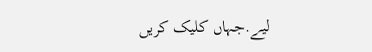لیے.جہاں کلیک کریں